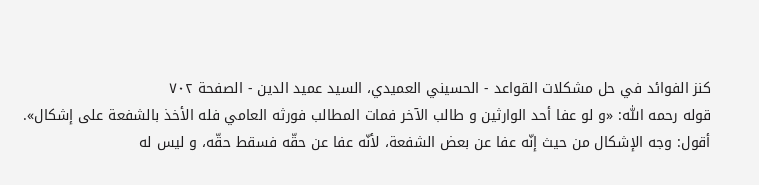كنز الفوائد في حل مشكلات القواعد - الحسيني العميدي، السيد عميد الدين - الصفحة ٧٠٢
قوله رحمه اللّٰه: «و لو عفا أحد الوارثين و طالب الآخر فمات المطالب فورثه العامي فله الأخذ بالشفعة على إشكال».
أقول: وجه الإشكال من حيث إنّه عفا عن بعض الشفعة، لأنّه عفا عن حقّه فسقط حقّه، و ليس له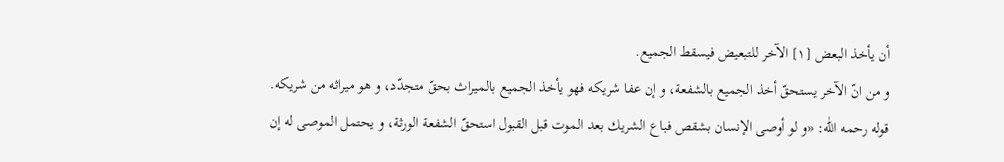أن يأخذ البعض [١] الآخر للتبعيض فيسقط الجميع.
و من انّ الآخر يستحقّ أخذ الجميع بالشفعة، و إن عفا شريكه فهو يأخذ الجميع بالميراث بحقّ متجدّد، و هو ميراثه من شريكه.
قوله رحمه اللّٰه: «و لو أوصى الإنسان بشقص فباع الشريك بعد الموت قبل القبول استحقّ الشفعة الورثة، و يحتمل الموصى له إن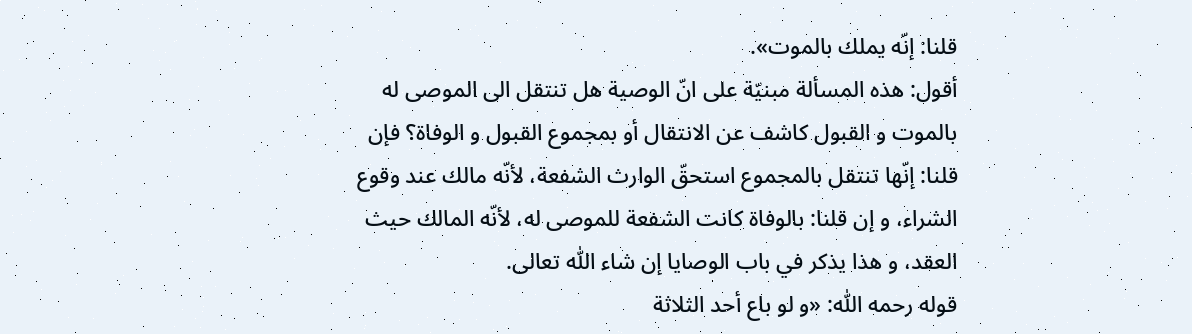قلنا: إنّه يملك بالموت».
أقول: هذه المسألة مبنيّة على انّ الوصية هل تنتقل الى الموصى له بالموت و القبول كاشف عن الانتقال أو بمجموع القبول و الوفاة؟ فإن قلنا: إنّها تنتقل بالمجموع استحقّ الوارث الشفعة، لأنّه مالك عند وقوع الشراء، و إن قلنا: بالوفاة كانت الشفعة للموصى له، لأنّه المالك حيث العقد، و هذا يذكر في باب الوصايا إن شاء اللّٰه تعالى.
قوله رحمه اللّٰه: «و لو باع أحد الثلاثة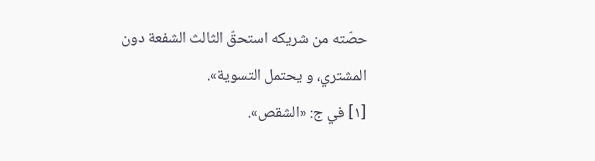حصّته من شريكه استحقّ الثالث الشفعة دون المشتري، و يحتمل التسوية».
[١] في ج: «الشقص».